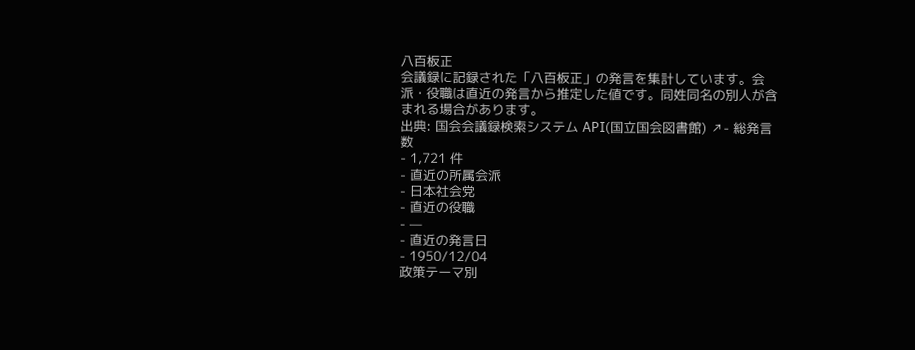八百板正
会議録に記録された「八百板正」の発言を集計しています。会派・役職は直近の発言から推定した値です。同姓同名の別人が含まれる場合があります。
出典: 国会会議録検索システム API(国立国会図書館) ↗- 総発言数
- 1,721 件
- 直近の所属会派
- 日本社会党
- 直近の役職
- —
- 直近の発言日
- 1950/12/04
政策テーマ別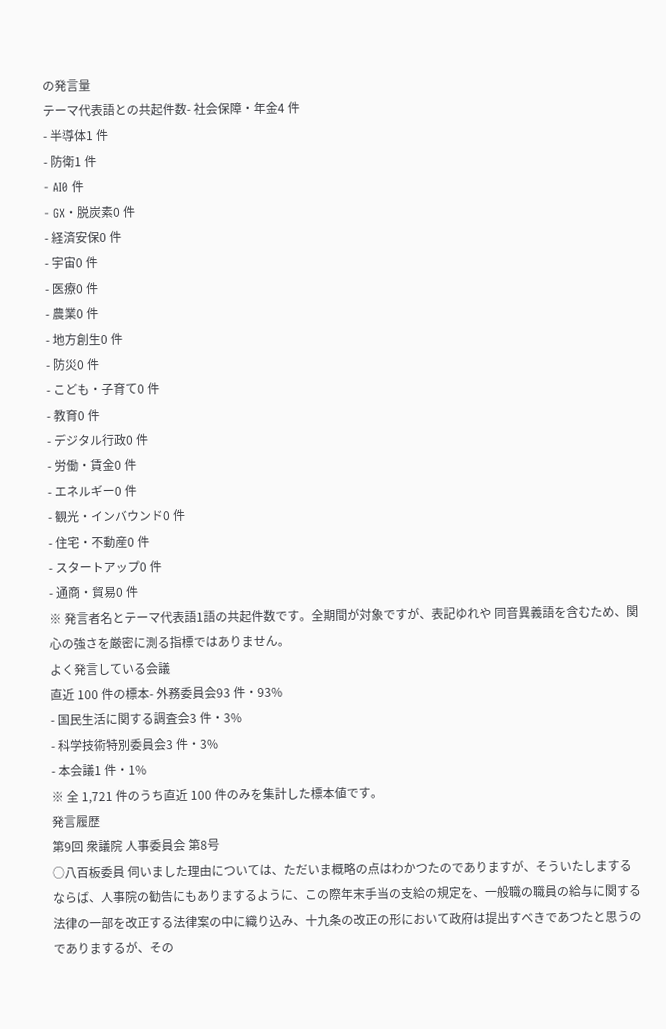の発言量
テーマ代表語との共起件数- 社会保障・年金4 件
- 半導体1 件
- 防衛1 件
- AI0 件
- GX・脱炭素0 件
- 経済安保0 件
- 宇宙0 件
- 医療0 件
- 農業0 件
- 地方創生0 件
- 防災0 件
- こども・子育て0 件
- 教育0 件
- デジタル行政0 件
- 労働・賃金0 件
- エネルギー0 件
- 観光・インバウンド0 件
- 住宅・不動産0 件
- スタートアップ0 件
- 通商・貿易0 件
※ 発言者名とテーマ代表語1語の共起件数です。全期間が対象ですが、表記ゆれや 同音異義語を含むため、関心の強さを厳密に測る指標ではありません。
よく発言している会議
直近 100 件の標本- 外務委員会93 件・93%
- 国民生活に関する調査会3 件・3%
- 科学技術特別委員会3 件・3%
- 本会議1 件・1%
※ 全 1,721 件のうち直近 100 件のみを集計した標本値です。
発言履歴
第9回 衆議院 人事委員会 第8号
○八百板委員 伺いました理由については、ただいま概略の点はわかつたのでありますが、そういたしまするならば、人事院の勧告にもありまするように、この際年末手当の支給の規定を、一般職の職員の給与に関する法律の一部を改正する法律案の中に織り込み、十九条の改正の形において政府は提出すべきであつたと思うのでありまするが、その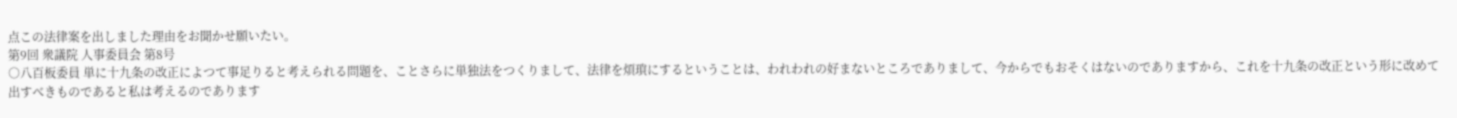点この法律案を出しました理由をお聞かせ願いたい。
第9回 衆議院 人事委員会 第8号
○八百板委員 単に十九条の改正によつて事足りると考えられる問題を、ことさらに単独法をつくりまして、法律を煩瑣にするということは、われわれの好まないところでありまして、今からでもおそくはないのでありますから、これを十九条の改正という形に改めて出すべきものであると私は考えるのであります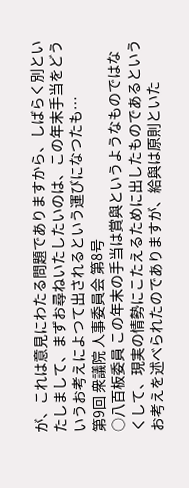が、これは意見にわたる問題でありますから、しばらく別といたしまして、まずお尋ねいたしたいのは、この年末手当をどういうお考えによつて出されるという運びになつたも…
第9回 衆議院 人事委員会 第8号
○八百板委員 この年末の手当は賞與というようなものではなくして、現実の情勢にこたえるために出したものであるというお考えを述べられたのでありますが、給與は原則といた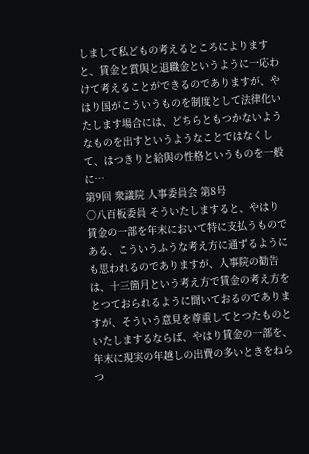しまして私どもの考えるところによりますと、賃金と賞與と退職金というように一応わけて考えることができるのでありますが、やはり国がこういうものを制度として法律化いたします場合には、どちらともつかないようなものを出すというようなことではなくして、はつきりと給與の性格というものを一般に…
第9回 衆議院 人事委員会 第8号
○八百板委員 そういたしますると、やはり賃金の一部を年末において特に支払うものである、こういうふうな考え方に通ずるようにも思われるのでありますが、人事院の勧告は、十三箇月という考え方で賃金の考え方をとつておられるように聞いておるのでありますが、そういう意見を尊重してとつたものといたしまするならば、やはり賃金の一部を、年末に現実の年越しの出費の多いときをねらつ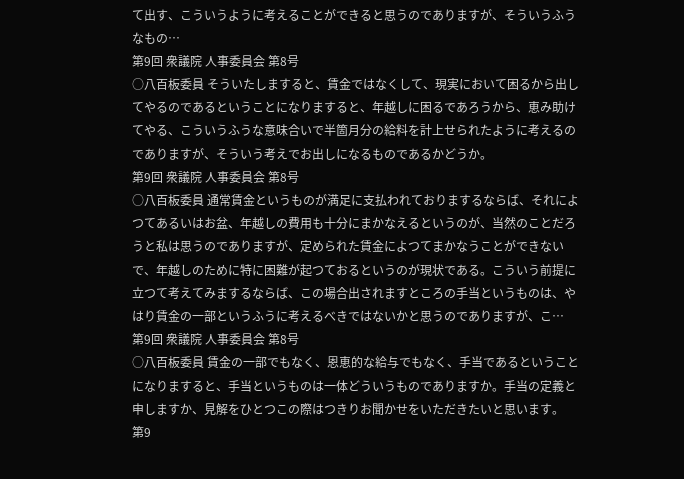て出す、こういうように考えることができると思うのでありますが、そういうふうなもの…
第9回 衆議院 人事委員会 第8号
○八百板委員 そういたしますると、賃金ではなくして、現実において困るから出してやるのであるということになりますると、年越しに困るであろうから、恵み助けてやる、こういうふうな意味合いで半箇月分の給料を計上せられたように考えるのでありますが、そういう考えでお出しになるものであるかどうか。
第9回 衆議院 人事委員会 第8号
○八百板委員 通常賃金というものが満足に支払われておりまするならば、それによつてあるいはお盆、年越しの費用も十分にまかなえるというのが、当然のことだろうと私は思うのでありますが、定められた賃金によつてまかなうことができないで、年越しのために特に困難が起つておるというのが現状である。こういう前提に立つて考えてみまするならば、この場合出されますところの手当というものは、やはり賃金の一部というふうに考えるべきではないかと思うのでありますが、こ…
第9回 衆議院 人事委員会 第8号
○八百板委員 賃金の一部でもなく、恩恵的な給与でもなく、手当であるということになりますると、手当というものは一体どういうものでありますか。手当の定義と申しますか、見解をひとつこの際はつきりお聞かせをいただきたいと思います。
第9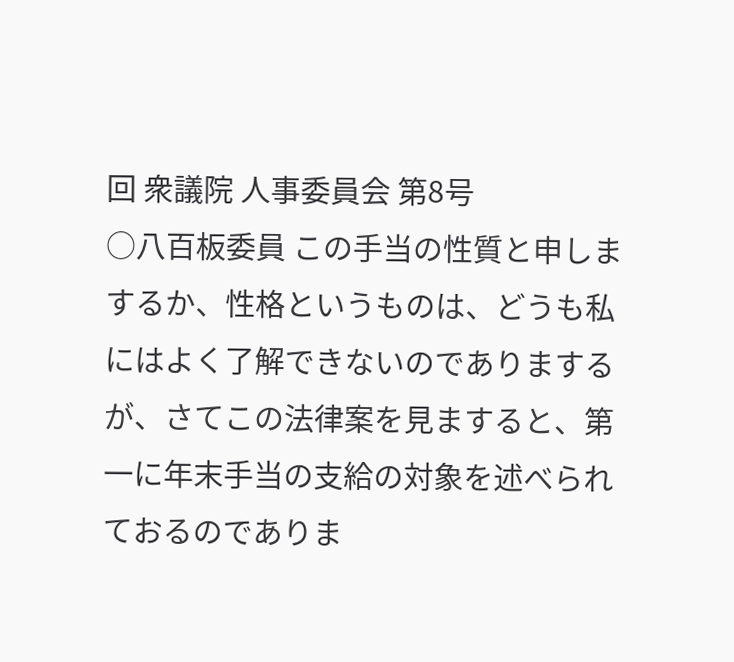回 衆議院 人事委員会 第8号
○八百板委員 この手当の性質と申しまするか、性格というものは、どうも私にはよく了解できないのでありまするが、さてこの法律案を見ますると、第一に年末手当の支給の対象を述べられておるのでありま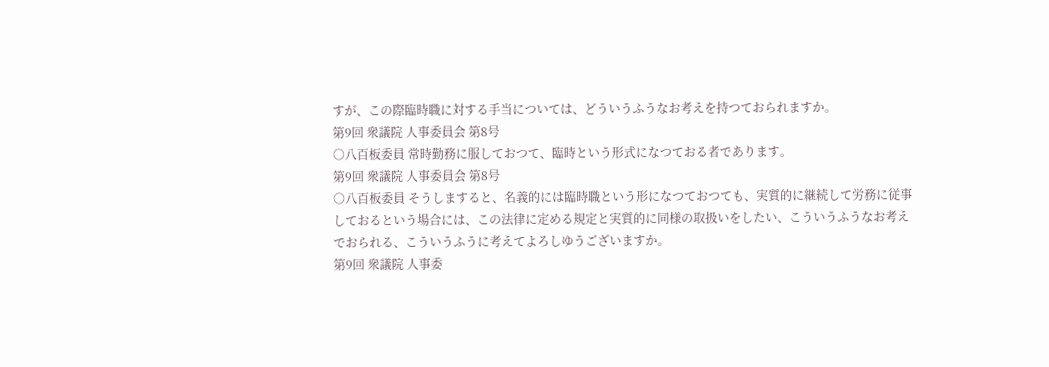すが、この際臨時職に対する手当については、どういうふうなお考えを持つておられますか。
第9回 衆議院 人事委員会 第8号
○八百板委員 常時勤務に服しておつて、臨時という形式になつておる者であります。
第9回 衆議院 人事委員会 第8号
○八百板委員 そうしますると、名義的には臨時職という形になつておつても、実質的に継続して労務に従事しておるという場合には、この法律に定める規定と実質的に同様の取扱いをしたい、こういうふうなお考えでおられる、こういうふうに考えてよろしゆうございますか。
第9回 衆議院 人事委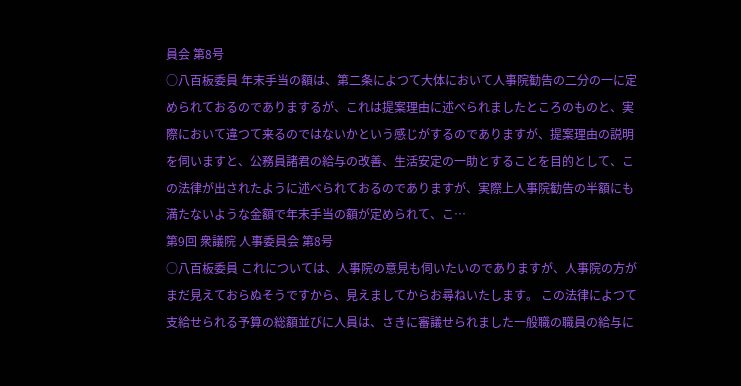員会 第8号
○八百板委員 年末手当の額は、第二条によつて大体において人事院勧告の二分の一に定められておるのでありまするが、これは提案理由に述べられましたところのものと、実際において違つて来るのではないかという感じがするのでありますが、提案理由の説明を伺いますと、公務員諸君の給与の改善、生活安定の一助とすることを目的として、この法律が出されたように述べられておるのでありますが、実際上人事院勧告の半額にも満たないような金額で年末手当の額が定められて、こ…
第9回 衆議院 人事委員会 第8号
○八百板委員 これについては、人事院の意見も伺いたいのでありますが、人事院の方がまだ見えておらぬそうですから、見えましてからお尋ねいたします。 この法律によつて支給せられる予算の総額並びに人員は、さきに審議せられました一般職の職員の給与に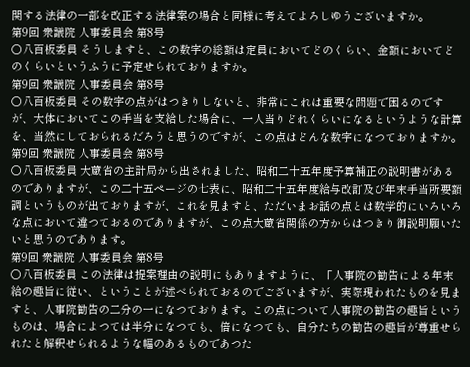関する法律の一部を改正する法律案の場合と同様に考えてよろしゆうございますか。
第9回 衆議院 人事委員会 第8号
○八百板委員 そうしますと、この数字の総額は定員においてどのくらい、金額においてどのくらいというふうに予定せられておりますか。
第9回 衆議院 人事委員会 第8号
○八百板委員 その数字の点がはつきりしないと、非常にこれは重要な問題で困るのですが、大体においてこの手当を支給した場合に、一人当りどれくらいになるというような計算を、当然にしておられるだろうと思うのですが、この点はどんな数字になつておりますか。
第9回 衆議院 人事委員会 第8号
○八百板委員 大蔵省の主計局から出されました、昭和二十五年度予算補正の説明書があるのでありますが、この二十五ページの七表に、昭和二十五年度給与改訂及び年末手当所要額調というものが出ておりますが、これを見ますと、ただいまお話の点とは数学的にいろいろな点において違つておるのでありますが、この点大蔵省関係の方からはつきり御説明願いたいと思うのであります。
第9回 衆議院 人事委員会 第8号
○八百板委員 この法律は提案理由の説明にもありますように、「人事院の勧告による年末給の趣旨に従い、ということが述べられておるのでございますが、実際現われたものを見ますと、人事院勧告の二分の一になつております。この点について人事院の勧告の趣旨というものは、場合によつては半分になつても、倍になつても、自分たちの勧告の趣旨が尊重せられたと解釈せられるような幅のあるものであつた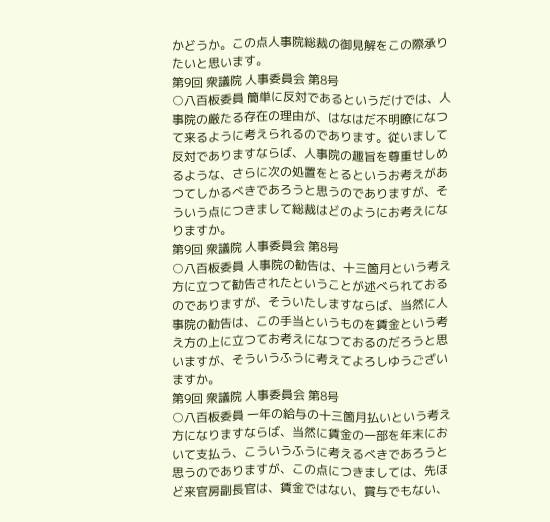かどうか。この点人事院総裁の御見解をこの際承りたいと思います。
第9回 衆議院 人事委員会 第8号
○八百板委員 簡単に反対であるというだけでは、人事院の厳たる存在の理由が、はなはだ不明瞭になつて来るように考えられるのであります。従いまして反対でありますならば、人事院の趣旨を尊重せしめるような、さらに次の処置をとるというお考えがあつてしかるべきであろうと思うのでありますが、そういう点につきまして総裁はどのようにお考えになりますか。
第9回 衆議院 人事委員会 第8号
○八百板委員 人事院の勧告は、十三箇月という考え方に立つて勧告されたということが述べられておるのでありますが、そういたしますならば、当然に人事院の勧告は、この手当というものを賃金という考え方の上に立つてお考えになつておるのだろうと思いますが、そういうふうに考えてよろしゆうございますか。
第9回 衆議院 人事委員会 第8号
○八百板委員 一年の給与の十三箇月払いという考え方になりますならば、当然に賃金の一部を年末において支払う、こういうふうに考えるべきであろうと思うのでありますが、この点につきましては、先ほど来官房副長官は、賃金ではない、賞与でもない、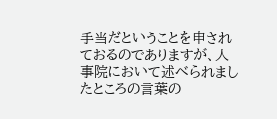手当だということを申されておるのでありますが、人事院において述べられましたところの言葉の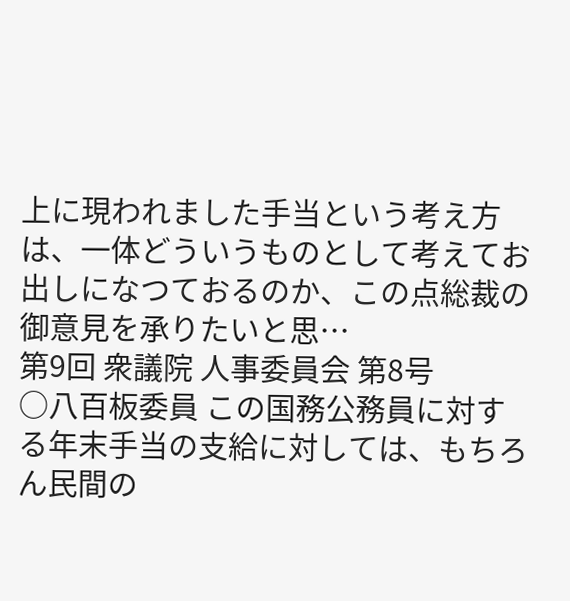上に現われました手当という考え方は、一体どういうものとして考えてお出しになつておるのか、この点総裁の御意見を承りたいと思…
第9回 衆議院 人事委員会 第8号
○八百板委員 この国務公務員に対する年末手当の支給に対しては、もちろん民間の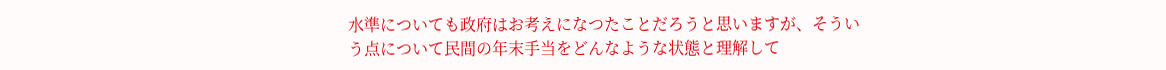水準についても政府はお考えになつたことだろうと思いますが、そういう点について民間の年末手当をどんなような状態と理解して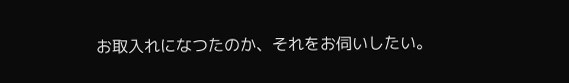お取入れになつたのか、それをお伺いしたい。